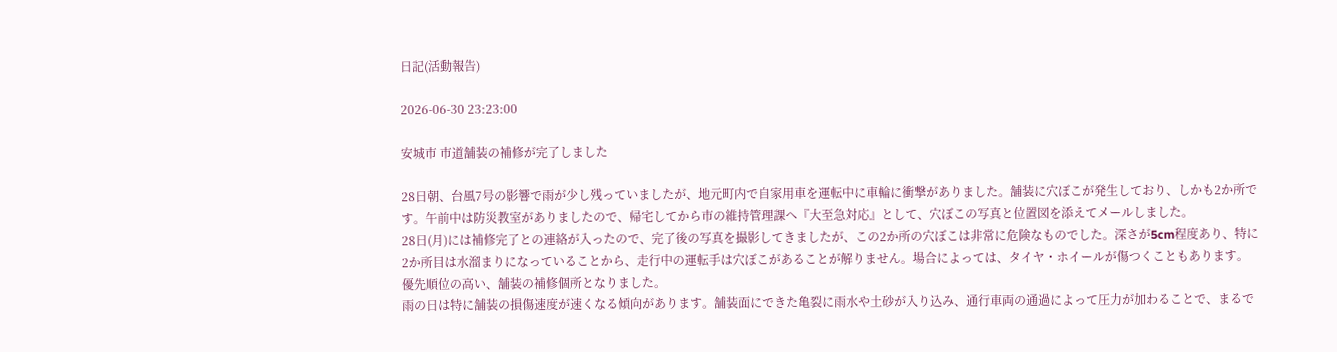日記(活動報告)

2026-06-30 23:23:00

安城市 市道舗装の補修が完了しました

28日朝、台風7号の影響で雨が少し残っていましたが、地元町内で自家用車を運転中に車輪に衝撃がありました。舗装に穴ぼこが発生しており、しかも2か所です。午前中は防災教室がありましたので、帰宅してから市の維持管理課へ『大至急対応』として、穴ぼこの写真と位置図を添えてメールしました。
28日(月)には補修完了との連絡が入ったので、完了後の写真を撮影してきましたが、この2か所の穴ぼこは非常に危険なものでした。深さが5cm程度あり、特に2か所目は水溜まりになっていることから、走行中の運転手は穴ぼこがあることが解りません。場合によっては、タイヤ・ホイールが傷つくこともあります。優先順位の高い、舗装の補修個所となりました。
雨の日は特に舗装の損傷速度が速くなる傾向があります。舗装面にできた亀裂に雨水や土砂が入り込み、通行車両の通過によって圧力が加わることで、まるで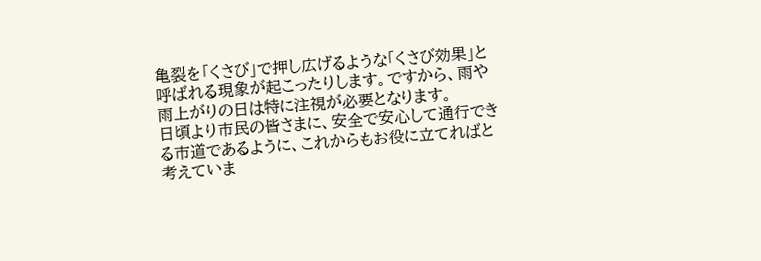亀裂を「くさび」で押し広げるような「くさび効果」と呼ばれる現象が起こったりします。ですから、雨や雨上がりの日は特に注視が必要となります。
日頃より市民の皆さまに、安全で安心して通行できる市道であるように、これからもお役に立てればと考えていま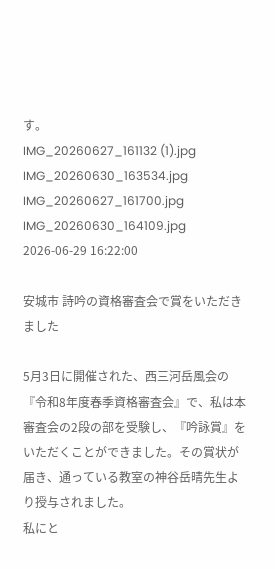す。
IMG_20260627_161132 (1).jpg
IMG_20260630_163534.jpg
IMG_20260627_161700.jpg
IMG_20260630_164109.jpg
2026-06-29 16:22:00

安城市 詩吟の資格審査会で賞をいただきました

5月3日に開催された、西三河岳風会の『令和8年度春季資格審査会』で、私は本審査会の2段の部を受験し、『吟詠賞』をいただくことができました。その賞状が届き、通っている教室の神谷岳晴先生より授与されました。
私にと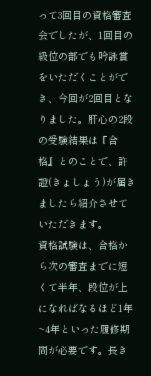って3回目の資格審査会でしたが、1回目の級位の部でも吟詠賞をいただくことができ、今回が2回目となりました。肝心の2段の受験結果は『合格』とのことで、許證(きょしょう)が届きましたら紹介させていただきます。
資格試験は、合格から次の審査までに短くて半年、段位が上になればなるほど1年~4年といった履修期間が必要です。長き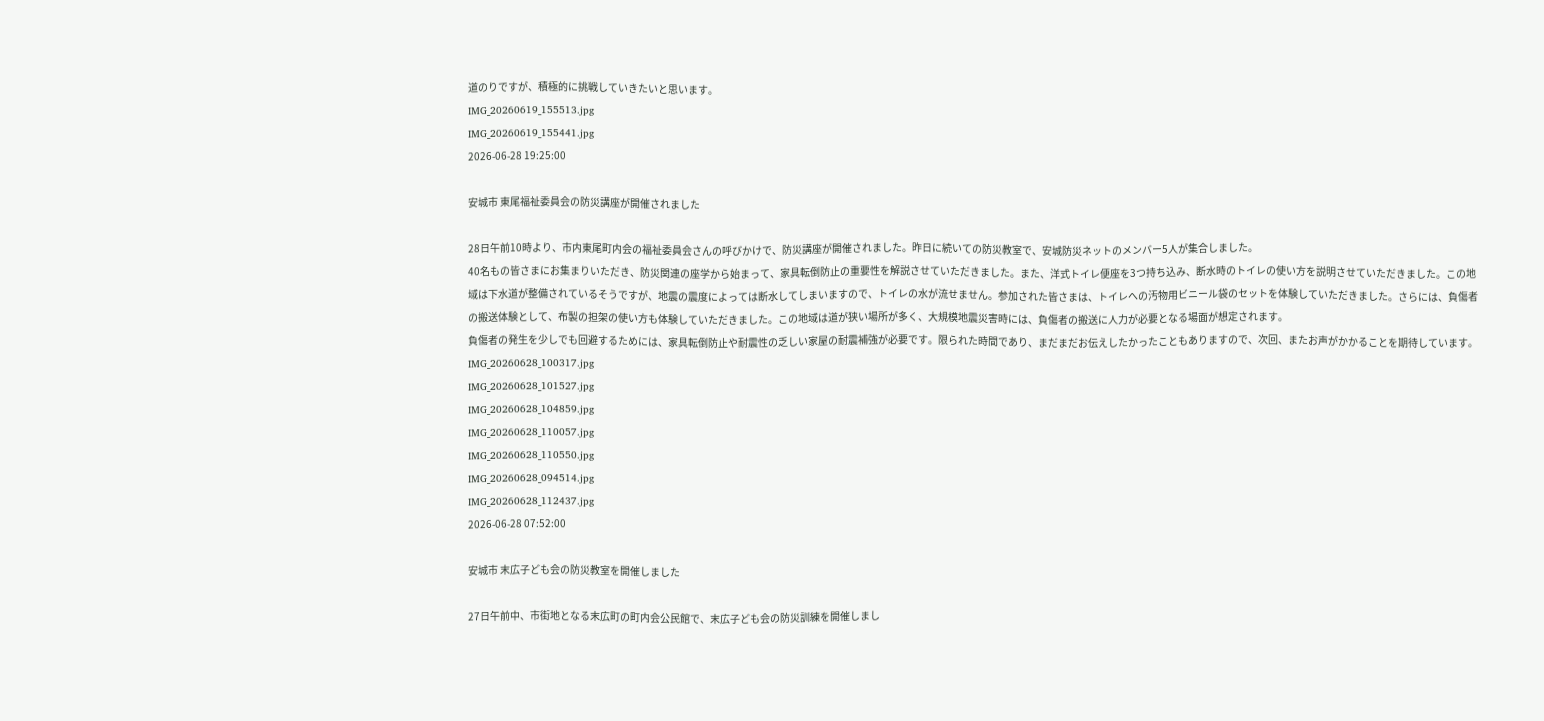道のりですが、積極的に挑戦していきたいと思います。
IMG_20260619_155513.jpg
IMG_20260619_155441.jpg
2026-06-28 19:25:00

安城市 東尾福祉委員会の防災講座が開催されました

28日午前10時より、市内東尾町内会の福祉委員会さんの呼びかけで、防災講座が開催されました。昨日に続いての防災教室で、安城防災ネットのメンバー5人が集合しました。
40名もの皆さまにお集まりいただき、防災関連の座学から始まって、家具転倒防止の重要性を解説させていただきました。また、洋式トイレ便座を3つ持ち込み、断水時のトイレの使い方を説明させていただきました。この地域は下水道が整備されているそうですが、地震の震度によっては断水してしまいますので、トイレの水が流せません。参加された皆さまは、トイレへの汚物用ビニール袋のセットを体験していただきました。さらには、負傷者の搬送体験として、布製の担架の使い方も体験していただきました。この地域は道が狭い場所が多く、大規模地震災害時には、負傷者の搬送に人力が必要となる場面が想定されます。
負傷者の発生を少しでも回避するためには、家具転倒防止や耐震性の乏しい家屋の耐震補強が必要です。限られた時間であり、まだまだお伝えしたかったこともありますので、次回、またお声がかかることを期待しています。
IMG_20260628_100317.jpg
IMG_20260628_101527.jpg
IMG_20260628_104859.jpg
IMG_20260628_110057.jpg
IMG_20260628_110550.jpg
IMG_20260628_094514.jpg
IMG_20260628_112437.jpg
2026-06-28 07:52:00

安城市 末広子ども会の防災教室を開催しました

27日午前中、市街地となる末広町の町内会公民館で、末広子ども会の防災訓練を開催しまし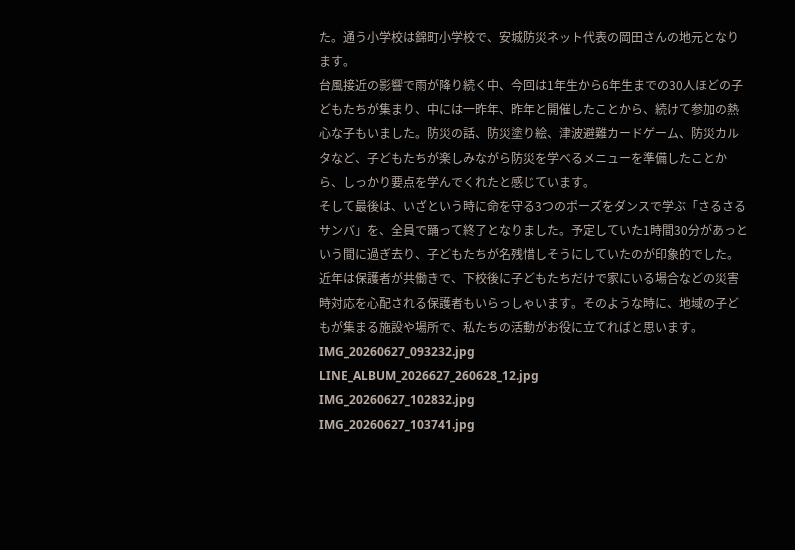た。通う小学校は錦町小学校で、安城防災ネット代表の岡田さんの地元となります。
台風接近の影響で雨が降り続く中、今回は1年生から6年生までの30人ほどの子どもたちが集まり、中には一昨年、昨年と開催したことから、続けて参加の熱心な子もいました。防災の話、防災塗り絵、津波避難カードゲーム、防災カルタなど、子どもたちが楽しみながら防災を学べるメニューを準備したことから、しっかり要点を学んでくれたと感じています。
そして最後は、いざという時に命を守る3つのポーズをダンスで学ぶ「さるさるサンバ」を、全員で踊って終了となりました。予定していた1時間30分があっという間に過ぎ去り、子どもたちが名残惜しそうにしていたのが印象的でした。
近年は保護者が共働きで、下校後に子どもたちだけで家にいる場合などの災害時対応を心配される保護者もいらっしゃいます。そのような時に、地域の子どもが集まる施設や場所で、私たちの活動がお役に立てればと思います。
IMG_20260627_093232.jpg
LINE_ALBUM_2026627_260628_12.jpg
IMG_20260627_102832.jpg
IMG_20260627_103741.jpg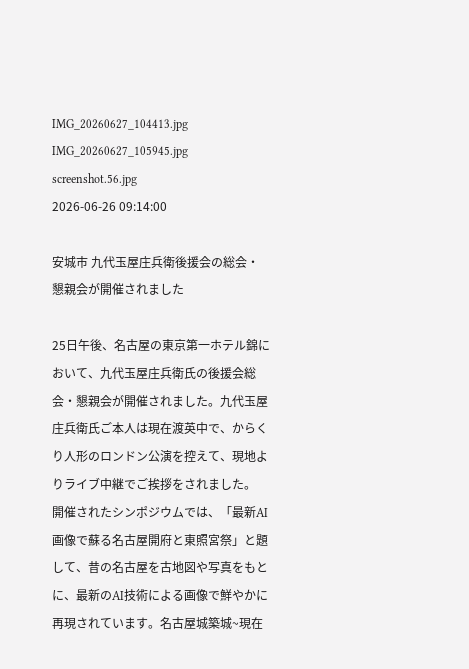IMG_20260627_104413.jpg
IMG_20260627_105945.jpg
screenshot.56.jpg
2026-06-26 09:14:00

安城市 九代玉屋庄兵衛後援会の総会・懇親会が開催されました

25日午後、名古屋の東京第一ホテル錦において、九代玉屋庄兵衛氏の後援会総会・懇親会が開催されました。九代玉屋庄兵衛氏ご本人は現在渡英中で、からくり人形のロンドン公演を控えて、現地よりライブ中継でご挨拶をされました。
開催されたシンポジウムでは、「最新AI画像で蘇る名古屋開府と東照宮祭」と題して、昔の名古屋を古地図や写真をもとに、最新のAI技術による画像で鮮やかに再現されています。名古屋城築城~現在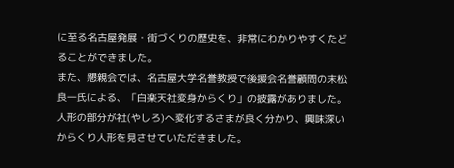に至る名古屋発展・街づくりの歴史を、非常にわかりやすくたどることができました。
また、懇親会では、名古屋大学名誉教授で後援会名誉顧問の末松良一氏による、「白楽天社変身からくり」の披露がありました。人形の部分が社(やしろ)へ変化するさまが良く分かり、興味深いからくり人形を見させていただきました。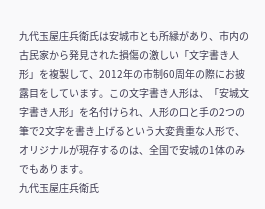九代玉屋庄兵衛氏は安城市とも所縁があり、市内の古民家から発見された損傷の激しい「文字書き人形」を複製して、2012年の市制60周年の際にお披露目をしています。この文字書き人形は、「安城文字書き人形」を名付けられ、人形の口と手の2つの筆で2文字を書き上げるという大変貴重な人形で、オリジナルが現存するのは、全国で安城の1体のみでもあります。
九代玉屋庄兵衛氏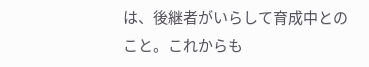は、後継者がいらして育成中とのこと。これからも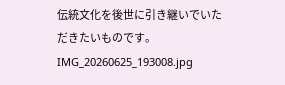伝統文化を後世に引き継いでいただきたいものです。
IMG_20260625_193008.jpg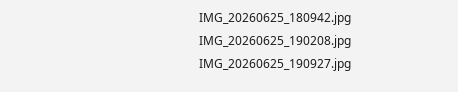IMG_20260625_180942.jpg
IMG_20260625_190208.jpg
IMG_20260625_190927.jpg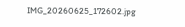IMG_20260625_172602.jpg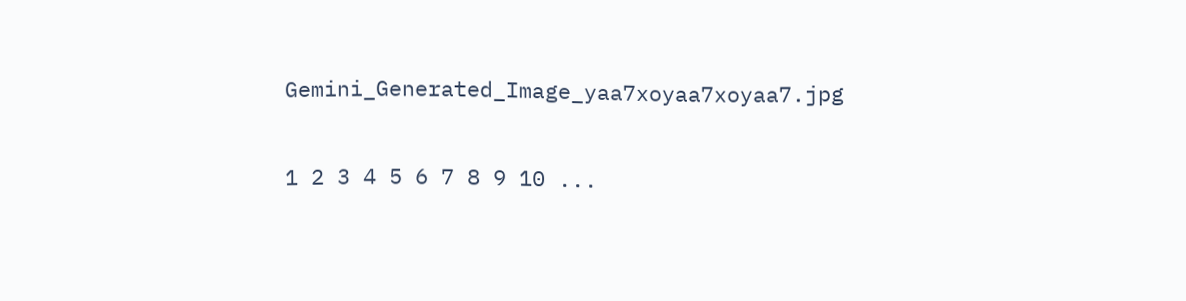Gemini_Generated_Image_yaa7xoyaa7xoyaa7.jpg

1 2 3 4 5 6 7 8 9 10 ...